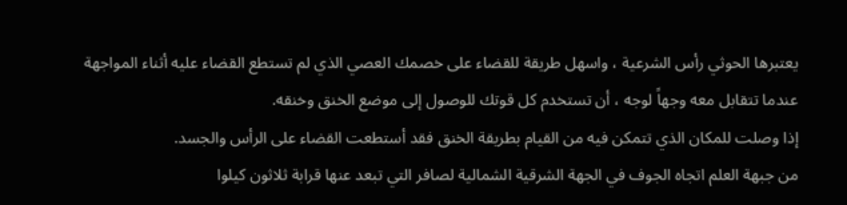يعتبرها الحوثي رأس الشرعية ، واسهل طريقة للقضاء على خصمك العصي الذي لم تستطع القضاء عليه أثناء المواجهة عندما تتقابل معه وجهاً لوجه ، أن تستخدم كل قوتك للوصول إلى موضع الخنق وخنقه.
إذا وصلت للمكان الذي تتمكن فيه من القيام بطريقة الخنق فقد أستطعت القضاء على الرأس والجسد.
من جبهة العلم اتجاه الجوف في الجهة الشرقية الشمالية لصافر التي تبعد عنها قرابة ثلاثون كيلوا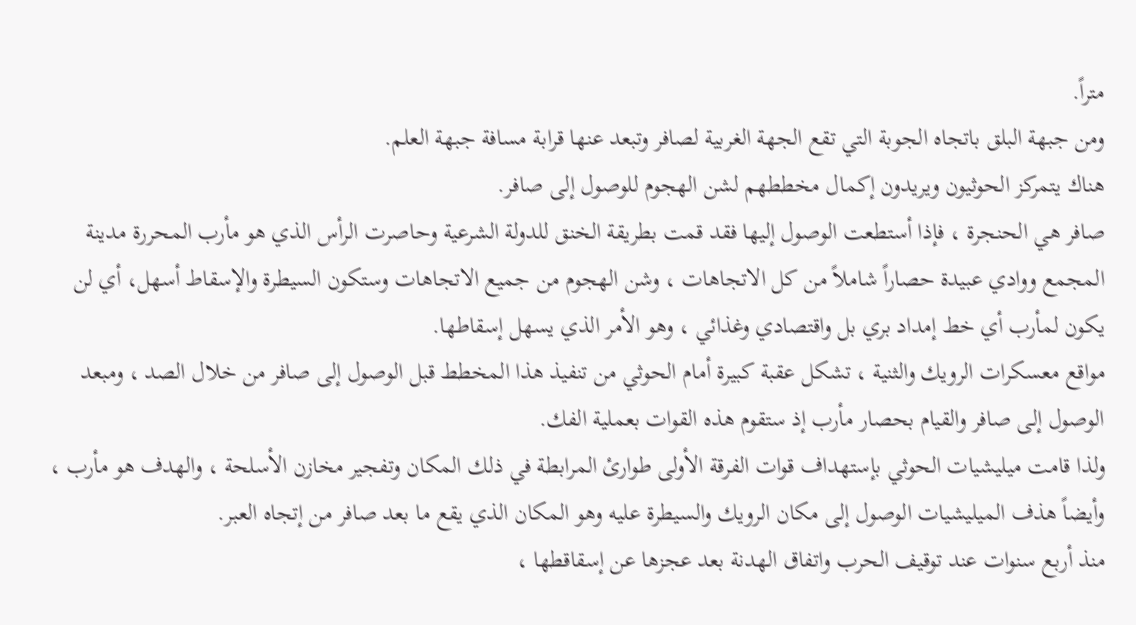متراً.
ومن جبهة البلق باتجاه الجوبة التي تقع الجهة الغربية لصافر وتبعد عنها قرابة مسافة جبهة العلم.
هناك يتمركز الحوثيون ويريدون إكمال مخططهم لشن الهجوم للوصول إلى صافر.
صافر هي الحنجرة ، فإذا أستطعت الوصول إليها فقد قمت بطريقة الخنق للدولة الشرعية وحاصرت الرأس الذي هو مأرب المحررة مدينة المجمع ووادي عبيدة حصاراً شاملاً من كل الاتجاهات ، وشن الهجوم من جميع الاتجاهات وستكون السيطرة والإسقاط أسهل، أي لن يكون لمأرب أي خط إمداد بري بل واقتصادي وغذائي ، وهو الأمر الذي يسهل إسقاطها.
مواقع معسكرات الرويك والثنية ، تشكل عقبة كبيرة أمام الحوثي من تنفيذ هذا المخطط قبل الوصول إلى صافر من خلال الصد ، ومبعد الوصول إلى صافر والقيام بحصار مأرب إذ ستقوم هذه القوات بعملية الفك.
ولذا قامت ميليشيات الحوثي بإستهداف قوات الفرقة الأولى طوارئ المرابطة في ذلك المكان وتفجير مخازن الأسلحة ، والهدف هو مأرب ، وأيضاً هذف الميليشيات الوصول إلى مكان الرويك والسيطرة عليه وهو المكان الذي يقع ما بعد صافر من إتجاه العبر.
منذ أربع سنوات عند توقيف الحرب واتفاق الهدنة بعد عجزها عن إسقاقطها ،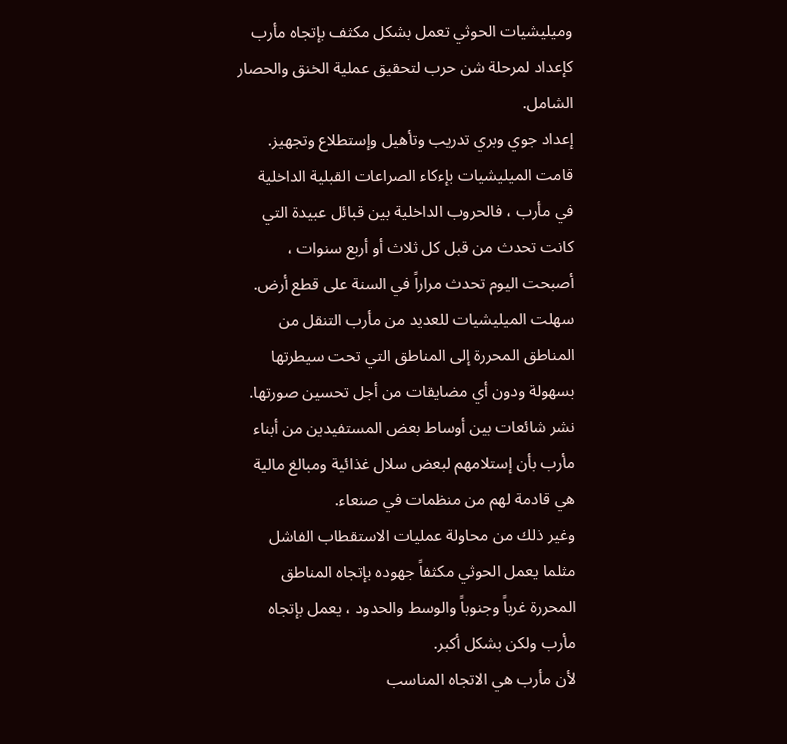وميليشيات الحوثي تعمل بشكل مكثف بإتجاه مأرب كإعداد لمرحلة شن حرب لتحقيق عملية الخنق والحصار الشامل.
إعداد جوي وبري تدريب وتأهيل وإستطلاع وتجهيز.
قامت الميليشيات بإءكاء الصراعات القبلية الداخلية في مأرب ، فالحروب الداخلية بين قبائل عبيدة التي كانت تحدث من قبل كل ثلاث أو أربع سنوات ، أصبحت اليوم تحدث مراراً في السنة على قطع أرض.
سهلت الميليشيات للعديد من مأرب التنقل من المناطق المحررة إلى المناطق التي تحت سيطرتها بسهولة ودون أي مضايقات من أجل تحسين صورتها.
نشر شائعات بين أوساط بعض المستفيدين من أبناء مأرب بأن إستلامهم لبعض سلال غذائية ومبالغ مالية هي قادمة لهم من منظمات في صنعاء.
وغير ذلك من محاولة عمليات الاستقطاب الفاشل
مثلما يعمل الحوثي مكثفاً جهوده بإتجاه المناطق المحررة غرباً وجنوباً والوسط والحدود ، يعمل بإتجاه مأرب ولكن بشكل أكبر.
لأن مأرب هي الاتجاه المناسب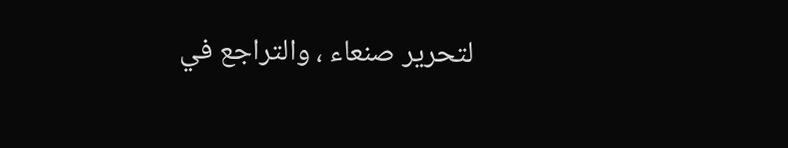لتحرير صنعاء ، والتراجع في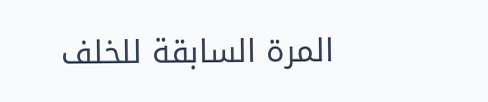المرة السابقة للخلف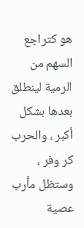هو كتراجع السهم من الرمية لينطلق بعدها بشكل أكبر ، والحرب كر وفر ، وستظل مأرب عصية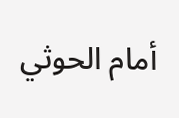أمام الحوثي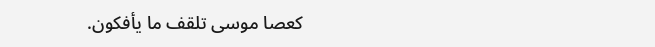كعصا موسى تلقف ما يأفكون.